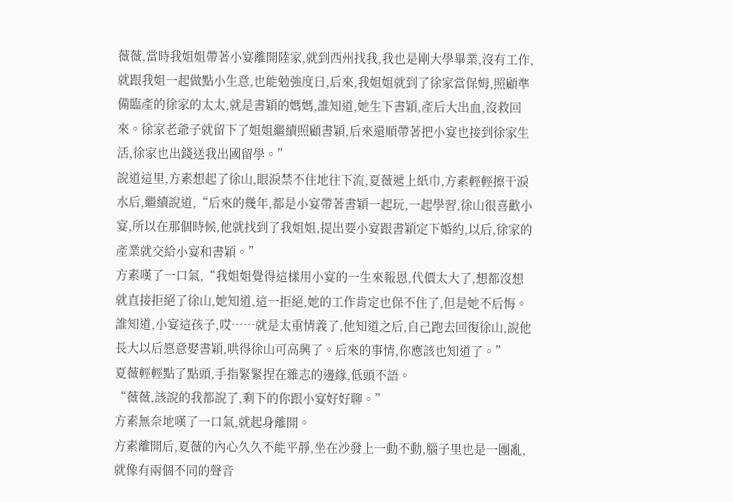薇薇,當時我姐姐帶著小宴離開陸家,就到西州找我,我也是剛大學畢業,沒有工作,就跟我姐一起做點小生意,也能勉強度日,后來,我姐姐就到了徐家當保姆,照顧準備臨產的徐家的太太,就是書穎的媽媽,誰知道,她生下書穎,產后大出血,沒救回來。徐家老爺子就留下了姐姐繼續照顧書穎,后來還順帶著把小宴也接到徐家生活,徐家也出錢送我出國留學。”
說道這里,方素想起了徐山,眼淚禁不住地往下流,夏薇遞上紙巾,方素輕輕擦干淚水后,繼續說道,“后來的幾年,都是小宴帶著書穎一起玩,一起學習,徐山很喜歡小宴,所以在那個時候,他就找到了我姐姐,提出要小宴跟書穎定下婚約,以后,徐家的產業就交給小宴和書穎。”
方素嘆了一口氣,“我姐姐覺得這樣用小宴的一生來報恩,代價太大了,想都沒想就直接拒絕了徐山,她知道,這一拒絕,她的工作肯定也保不住了,但是她不后悔。誰知道,小宴這孩子,哎……就是太重情義了,他知道之后,自己跑去回復徐山,說他長大以后愿意娶書穎,哄得徐山可高興了。后來的事情,你應該也知道了。”
夏薇輕輕點了點頭,手指緊緊捏在雜志的邊緣,低頭不語。
“薇薇,該說的我都說了,剩下的你跟小宴好好聊。”
方素無奈地嘆了一口氣,就起身離開。
方素離開后,夏薇的內心久久不能平靜,坐在沙發上一動不動,腦子里也是一團亂,就像有兩個不同的聲音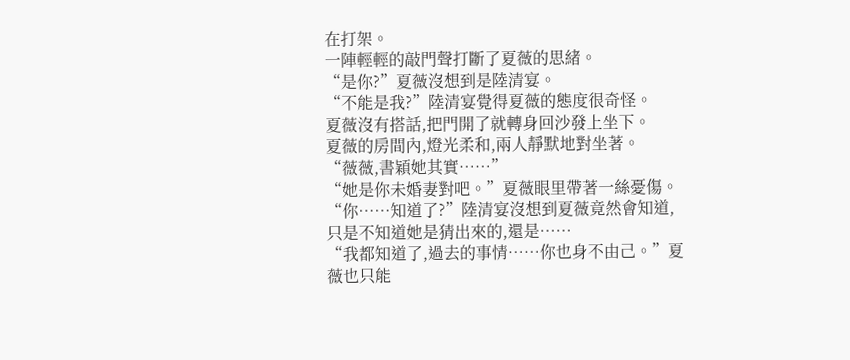在打架。
一陣輕輕的敲門聲打斷了夏薇的思緒。
“是你?”夏薇沒想到是陸清宴。
“不能是我?”陸清宴覺得夏薇的態度很奇怪。
夏薇沒有搭話,把門開了就轉身回沙發上坐下。
夏薇的房間內,燈光柔和,兩人靜默地對坐著。
“薇薇,書穎她其實……”
“她是你未婚妻對吧。”夏薇眼里帶著一絲憂傷。
“你……知道了?”陸清宴沒想到夏薇竟然會知道,只是不知道她是猜出來的,還是……
“我都知道了,過去的事情……你也身不由己。”夏薇也只能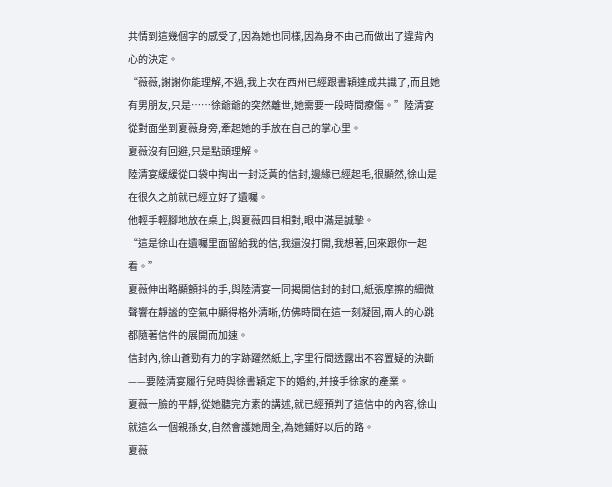共情到這幾個字的感受了,因為她也同樣,因為身不由己而做出了違背內心的決定。
“薇薇,謝謝你能理解,不過,我上次在西州已經跟書穎達成共識了,而且她有男朋友,只是……徐爺爺的突然離世,她需要一段時間療傷。”陸清宴從對面坐到夏薇身旁,牽起她的手放在自己的掌心里。
夏薇沒有回避,只是點頭理解。
陸清宴緩緩從口袋中掏出一封泛黃的信封,邊緣已經起毛,很顯然,徐山是在很久之前就已經立好了遺囑。
他輕手輕腳地放在桌上,與夏薇四目相對,眼中滿是誠摯。
“這是徐山在遺囑里面留給我的信,我還沒打開,我想著,回來跟你一起看。”
夏薇伸出略顯顫抖的手,與陸清宴一同揭開信封的封口,紙張摩擦的細微聲響在靜謐的空氣中顯得格外清晰,仿佛時間在這一刻凝固,兩人的心跳都隨著信件的展開而加速。
信封內,徐山蒼勁有力的字跡躍然紙上,字里行間透露出不容置疑的決斷——要陸清宴履行兒時與徐書穎定下的婚約,并接手徐家的產業。
夏薇一臉的平靜,從她聽完方素的講述,就已經預判了這信中的內容,徐山就這么一個親孫女,自然會護她周全,為她鋪好以后的路。
夏薇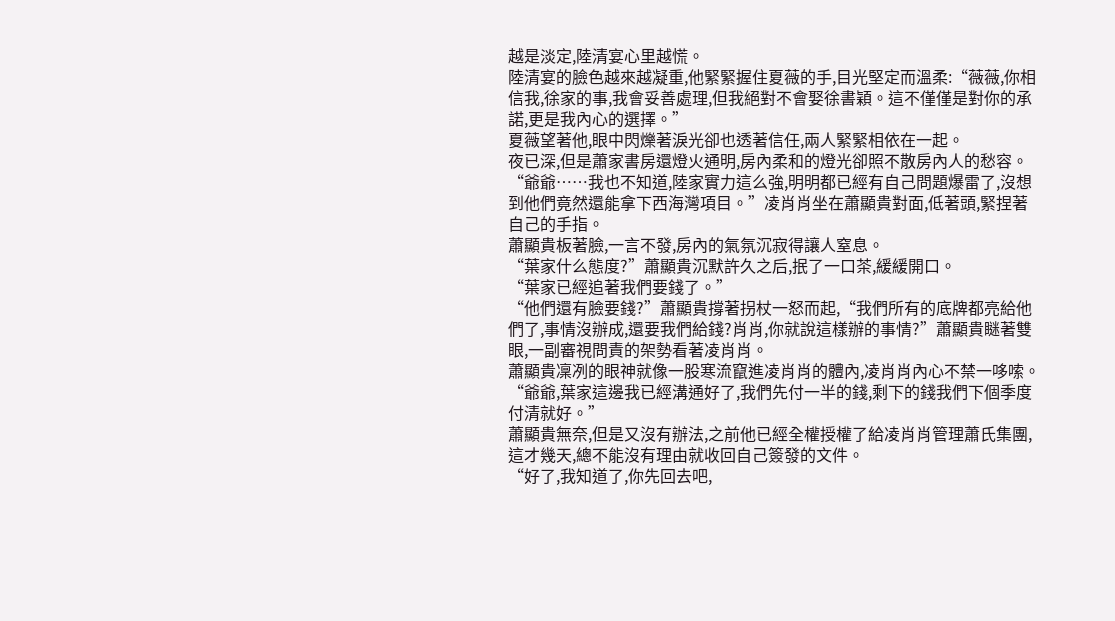越是淡定,陸清宴心里越慌。
陸清宴的臉色越來越凝重,他緊緊握住夏薇的手,目光堅定而溫柔:“薇薇,你相信我,徐家的事,我會妥善處理,但我絕對不會娶徐書穎。這不僅僅是對你的承諾,更是我內心的選擇。”
夏薇望著他,眼中閃爍著淚光卻也透著信任,兩人緊緊相依在一起。
夜已深,但是蕭家書房還燈火通明,房內柔和的燈光卻照不散房內人的愁容。
“爺爺……我也不知道,陸家實力這么強,明明都已經有自己問題爆雷了,沒想到他們竟然還能拿下西海灣項目。”凌肖肖坐在蕭顯貴對面,低著頭,緊捏著自己的手指。
蕭顯貴板著臉,一言不發,房內的氣氛沉寂得讓人窒息。
“葉家什么態度?”蕭顯貴沉默許久之后,抿了一口茶,緩緩開口。
“葉家已經追著我們要錢了。”
“他們還有臉要錢?”蕭顯貴撐著拐杖一怒而起,“我們所有的底牌都亮給他們了,事情沒辦成,還要我們給錢?肖肖,你就說這樣辦的事情?”蕭顯貴瞇著雙眼,一副審視問責的架勢看著凌肖肖。
蕭顯貴凜冽的眼神就像一股寒流竄進凌肖肖的體內,凌肖肖內心不禁一哆嗦。
“爺爺,葉家這邊我已經溝通好了,我們先付一半的錢,剩下的錢我們下個季度付清就好。”
蕭顯貴無奈,但是又沒有辦法,之前他已經全權授權了給凌肖肖管理蕭氏集團,這才幾天,總不能沒有理由就收回自己簽發的文件。
“好了,我知道了,你先回去吧,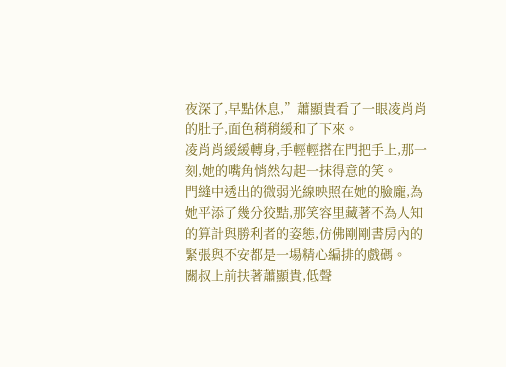夜深了,早點休息,”蕭顯貴看了一眼凌肖肖的肚子,面色稍稍緩和了下來。
凌肖肖緩緩轉身,手輕輕搭在門把手上,那一刻,她的嘴角悄然勾起一抹得意的笑。
門縫中透出的微弱光線映照在她的臉龐,為她平添了幾分狡黠,那笑容里藏著不為人知的算計與勝利者的姿態,仿佛剛剛書房內的緊張與不安都是一場精心編排的戲碼。
關叔上前扶著蕭顯貴,低聲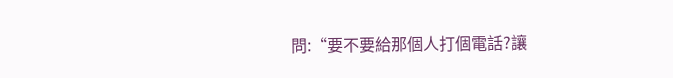問:“要不要給那個人打個電話?讓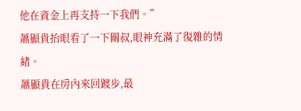他在資金上再支持一下我們。”
蕭顯貴抬眼看了一下關叔,眼神充滿了復雜的情緒。
蕭顯貴在房內來回踱步,最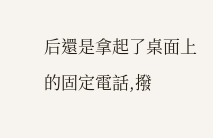后還是拿起了桌面上的固定電話,撥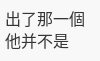出了那一個他并不是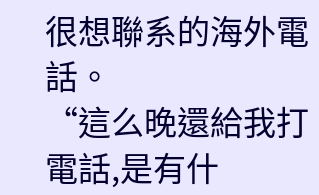很想聯系的海外電話。
“這么晚還給我打電話,是有什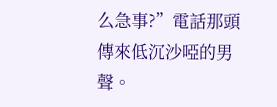么急事?”電話那頭傳來低沉沙啞的男聲。